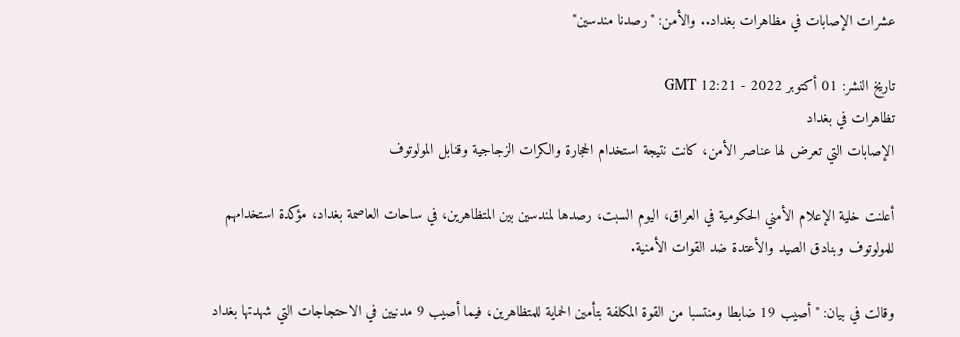عشرات الإصابات في مظاهرات بغداد.. والأمن: "رصدنا مندسين"

تاريخ النشر: 01 أكتوبر 2022 - 12:21 GMT
تظاهرات في بغداد
الإصابات التي تعرض لها عناصر الأمن، كانت نتيجة استخدام الحجارة والكرات الزجاجية وقنابل المولوتوف

أعلنت خلية الإعلام الأمني الحكومية في العراق، اليوم السبت، رصدها لمندسين بين المتظاهرين، في ساحات العاصمة بغداد، مؤكدة استخدامهم للمولوتوف وبنادق الصيد والأعتدة ضد القوات الأمنية.

وقالت في بيان: "أصيب 19 ضابطا ومنتسبا من القوة المكلفة بتأمين الحماية للمتظاهرين، فيما أصيب 9 مدنيين في الاحتجاجات التي شهدتها بغداد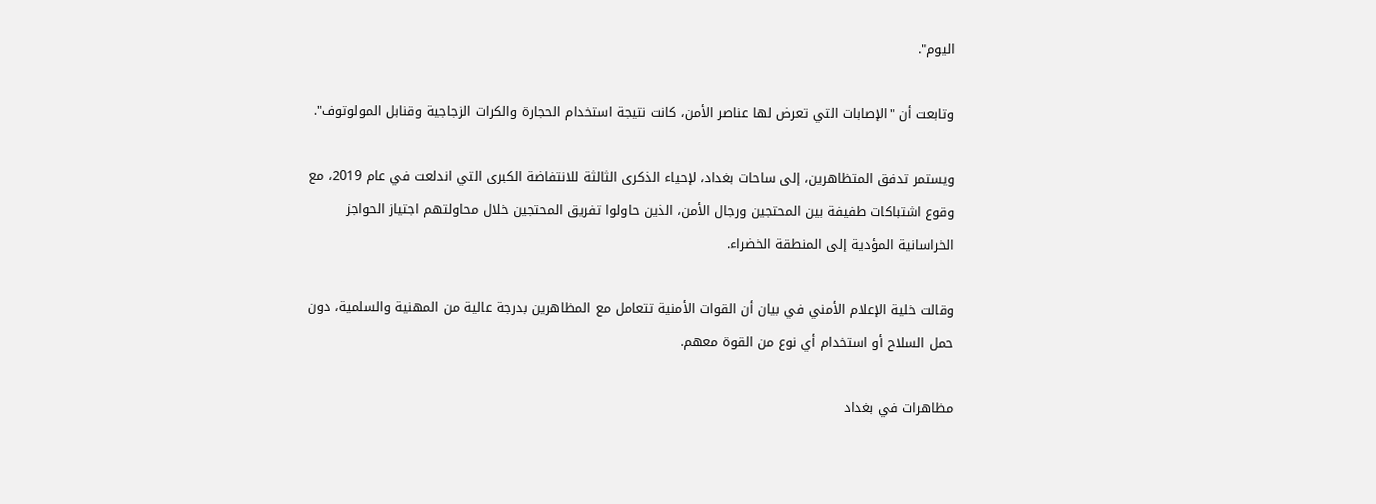اليوم".

وتابعت أن "الإصابات التي تعرض لها عناصر الأمن، كانت نتيجة استخدام الحجارة والكرات الزجاجية وقنابل المولوتوف".

ويستمر تدفق المتظاهرين، إلى ساحات بغداد، لإحياء الذكرى الثالثة للانتفاضة الكبرى التي اندلعت في عام 2019، مع وقوع اشتباكات طفيفة بين المحتجين ورجال الأمن، الذين حاولوا تفريق المحتجين خلال محاولتهم اجتياز الحواجز الخراسانية المؤدية إلى المنطقة الخضراء.

وقالت خلية الإعلام الأمني في بيان أن القوات الأمنية تتعامل مع المظاهرين بدرجة عالية من المهنية والسلمية، دون حمل السلاح أو استخدام أي نوع من القوة معهم.

مظاهرات في بغداد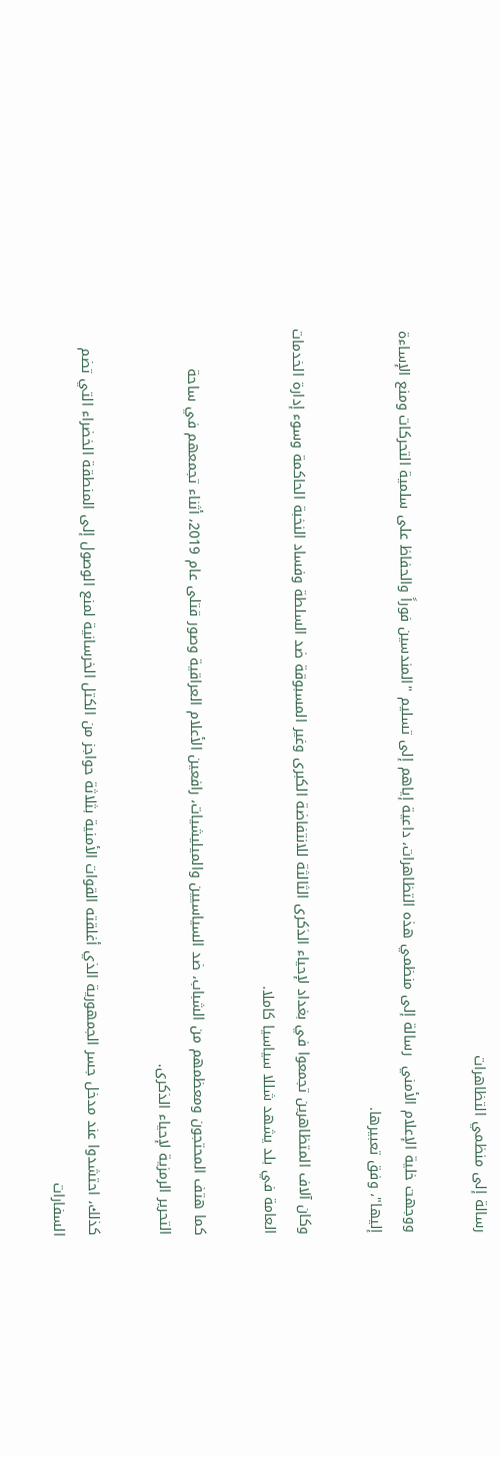رسالة إلى منظمي التظاهرات

ووجهت خلية الإعلام الأمني  رسالة إلى منظمي هذه التظاهرات، داعية إياهم إلى تسليم "المندسين فوراً والحفاظ على سلمية التحركات ومنع الإساءة إليها"، وفق تعبيرها.

وكان آلاف المتظاهرين تجمعوا في بغداد لإحياء الذكرى الثالثة للانتفاضة الكبرى وغير المسبوقة ضد السلطة وفساد النخبة الحاكمة وسوء إدارة الخدمات العامة في بلد يشهد شللا سياسيا كاملا.

كما هتف المحتجون ومعظمهم من الشباب، ضد السياسيين والميليشيات، رافعين الأعلام العراقية وصور قتلى عام 2019، أثناء تجمعهم في ساحة التحرير الرمزية لإحياء الذكرى.

كذلك، احتشدوا عند مدخل جسر الجمهورية الذي أغلقته القوات الأمنية بثلاثة حواجز من الكتل الخرسانية لمنع الوصول إلى المنطقة الخضراء التي تضم السفارات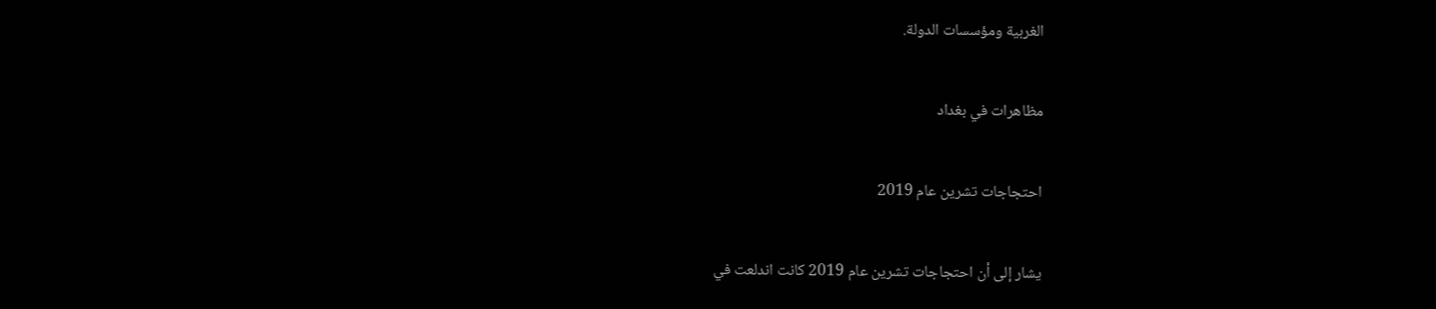الغربية ومؤسسات الدولة.

مظاهرات في بغداد

احتجاجات تشرين عام 2019

يشار إلى أن احتجاجات تشرين عام 2019 كانت اندلعت في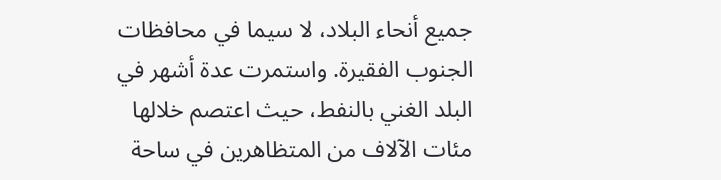جميع أنحاء البلاد، لا سيما في محافظات الجنوب الفقيرة. واستمرت عدة أشهر في البلد الغني بالنفط، حيث اعتصم خلالها مئات الآلاف من المتظاهرين في ساحة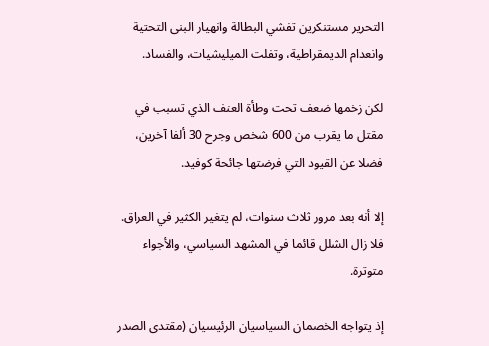التحرير مستنكرين تفشي البطالة وانهيار البنى التحتية وانعدام الديمقراطية، وتفلت الميليشيات، والفساد.

لكن زخمها ضعف تحت وطأة العنف الذي تسبب في مقتل ما يقرب من 600 شخص وجرح 30 ألفا آخرين، فضلا عن القيود التي فرضتها جائحة كوفيد.

إلا أنه بعد مرور ثلاث سنوات، لم يتغير الكثير في العراق. فلا زال الشلل قائما في المشهد السياسي، والأجواء متوترة.

إذ يتواجه الخصمان السياسيان الرئيسيان (مقتدى الصدر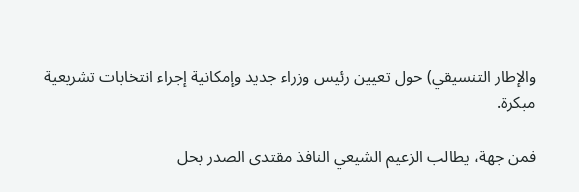والإطار التنسيقي) حول تعيين رئيس وزراء جديد وإمكانية إجراء انتخابات تشريعية مبكرة.

فمن جهة، يطالب الزعيم الشيعي النافذ مقتدى الصدر بحل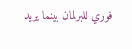فوري للبرلمان بينما يريد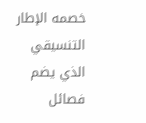خصمه الإطار التنسيقي الذي يضم فصائل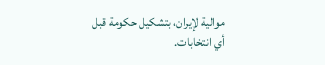موالية لإيران، بتشكيل حكومة قبل أي انتخابات.